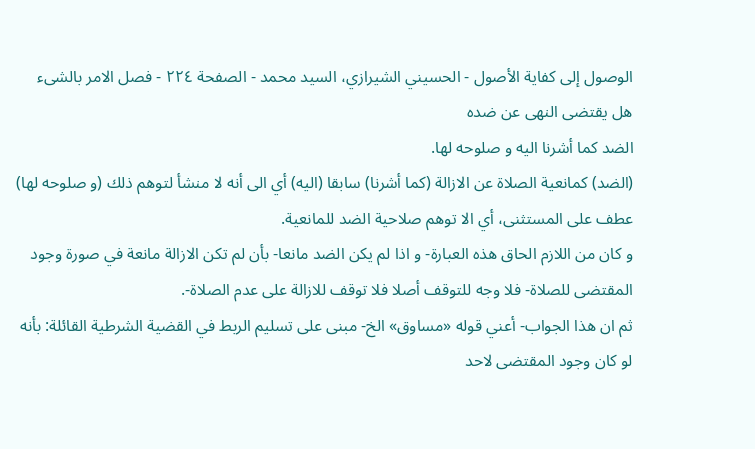الوصول إلى كفاية الأصول - الحسيني الشيرازي، السيد محمد - الصفحة ٢٢٤ - فصل الامر بالشىء هل يقتضى النهى عن ضده
الضد كما أشرنا اليه و صلوحه لها.
(الضد) كمانعية الصلاة عن الازالة (كما أشرنا) سابقا (اليه) أي الى أنه لا منشأ لتوهم ذلك (و صلوحه لها) عطف على المستثنى، أي الا توهم صلاحية الضد للمانعية.
و كان من اللازم الحاق هذه العبارة- و اذا لم يكن الضد مانعا- بأن لم تكن الازالة مانعة في صورة وجود المقتضى للصلاة- فلا وجه للتوقف أصلا فلا توقف للازالة على عدم الصلاة-.
ثم ان هذا الجواب- أعني قوله «مساوق» الخ- مبنى على تسليم الربط في القضية الشرطية القائلة: بأنه لو كان وجود المقتضى لاحد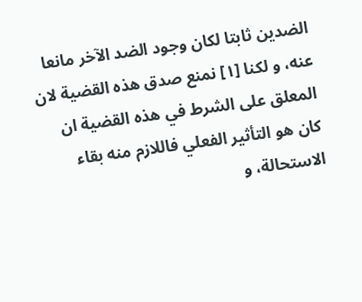الضدين ثابتا لكان وجود الضد الآخر مانعا عنه، و لكنا [١] نمنع صدق هذه القضية لان المعلق على الشرط في هذه القضية ان كان هو التأثير الفعلي فاللازم منه بقاء الاستحالة، و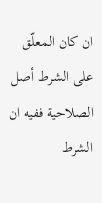ان كان المعلّق على الشرط أصل الصلاحية ففيه ان الشرط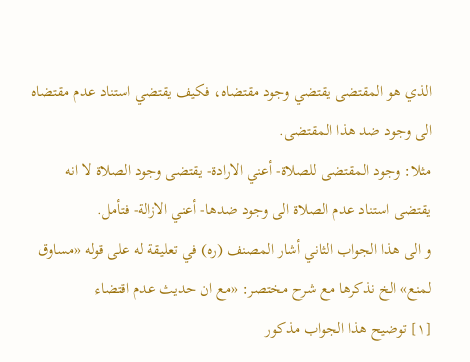الذي هو المقتضى يقتضي وجود مقتضاه، فكيف يقتضي استناد عدم مقتضاه الى وجود ضد هذا المقتضى.
مثلا: وجود المقتضى للصلاة- أعني الارادة- يقتضى وجود الصلاة لا انه يقتضى استناد عدم الصلاة الى وجود ضدها- أعني الازالة- فتأمل.
و الى هذا الجواب الثاني أشار المصنف (ره) في تعليقة له على قوله «مساوق لمنع» الخ نذكرها مع شرح مختصر: «مع ان حديث عدم اقتضاء
[١] توضيح هذا الجواب مذكور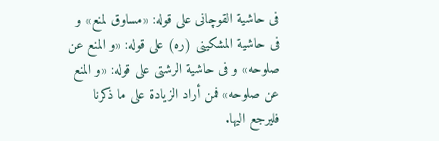فى حاشية القوچانى على قوله: «مساوق لمنع» و فى حاشية المشكينى (ره) على قوله: «و المنع عن صلوحه» و فى حاشية الرشتى على قوله: «و المنع عن صلوحه» فمن أراد الزيادة على ما ذكرنا فليرجع اليها.